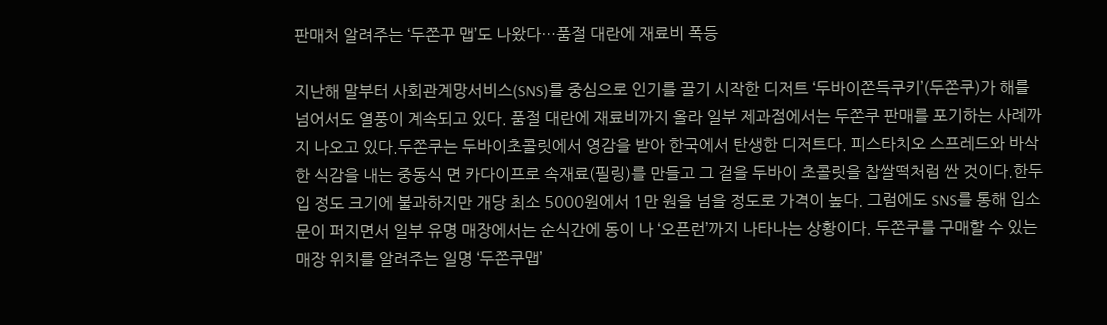판매처 알려주는 ‘두쫀꾸 맵’도 나왔다…품절 대란에 재료비 폭등

지난해 말부터 사회관계망서비스(SNS)를 중심으로 인기를 끌기 시작한 디저트 ‘두바이쫀득쿠키’(두쫀쿠)가 해를 넘어서도 열풍이 계속되고 있다. 품절 대란에 재료비까지 올라 일부 제과점에서는 두쫀쿠 판매를 포기하는 사례까지 나오고 있다.두쫀쿠는 두바이초콜릿에서 영감을 받아 한국에서 탄생한 디저트다. 피스타치오 스프레드와 바삭한 식감을 내는 중동식 면 카다이프로 속재료(필링)를 만들고 그 겉을 두바이 초콜릿을 찹쌀떡처럼 싼 것이다.한두 입 정도 크기에 불과하지만 개당 최소 5000원에서 1만 원을 넘을 정도로 가격이 높다. 그럼에도 SNS를 통해 입소문이 퍼지면서 일부 유명 매장에서는 순식간에 동이 나 ‘오픈런’까지 나타나는 상황이다. 두쫀쿠를 구매할 수 있는 매장 위치를 알려주는 일명 ‘두쫀쿠맵’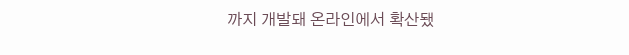까지 개발돼 온라인에서 확산됐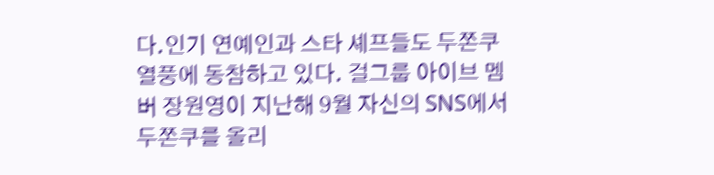다.인기 연예인과 스타 셰프들도 두쫀쿠 열풍에 동참하고 있다. 걸그룹 아이브 멤버 장원영이 지난해 9월 자신의 SNS에서 두쫀쿠를 올리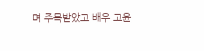며 주목받았고 배우 고윤